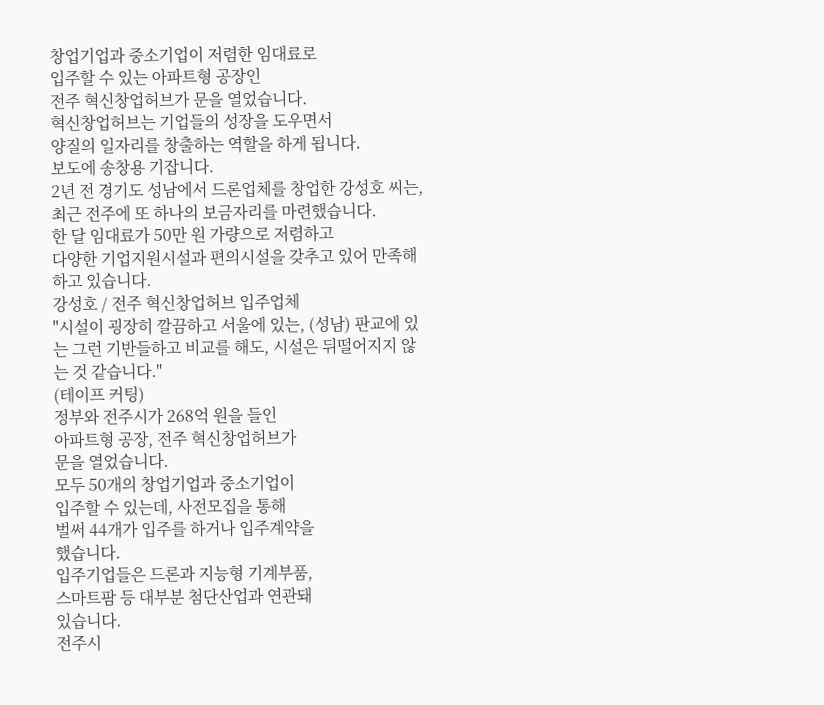창업기업과 중소기업이 저렴한 임대료로
입주할 수 있는 아파트형 공장인
전주 혁신창업허브가 문을 열었습니다.
혁신창업허브는 기업들의 성장을 도우면서
양질의 일자리를 창출하는 역할을 하게 됩니다.
보도에 송창용 기잡니다.
2년 전 경기도 성남에서 드론업체를 창업한 강성호 씨는, 최근 전주에 또 하나의 보금자리를 마련했습니다.
한 달 임대료가 50만 원 가량으로 저렴하고
다양한 기업지원시설과 편의시설을 갖추고 있어 만족해 하고 있습니다.
강성호 / 전주 혁신창업허브 입주업체
"시설이 굉장히 깔끔하고 서울에 있는, (성남) 판교에 있는 그런 기반들하고 비교를 해도, 시설은 뒤떨어지지 않는 것 같습니다."
(테이프 커팅)
정부와 전주시가 268억 원을 들인
아파트형 공장, 전주 혁신창업허브가
문을 열었습니다.
모두 50개의 창업기업과 중소기업이
입주할 수 있는데, 사전모집을 통해
벌써 44개가 입주를 하거나 입주계약을
했습니다.
입주기업들은 드론과 지능형 기계부품,
스마트팜 등 대부분 첨단산업과 연관돼
있습니다.
전주시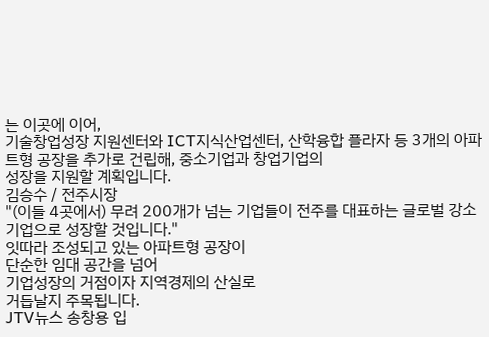는 이곳에 이어,
기술창업성장 지원센터와 ICT지식산업센터, 산학융합 플라자 등 3개의 아파트형 공장을 추가로 건립해, 중소기업과 창업기업의
성장을 지원할 계획입니다.
김승수 / 전주시장
"(이들 4곳에서) 무려 200개가 넘는 기업들이 전주를 대표하는 글로벌 강소기업으로 성장할 것입니다."
잇따라 조성되고 있는 아파트형 공장이
단순한 임대 공간을 넘어
기업성장의 거점이자 지역경제의 산실로
거듭날지 주목됩니다.
JTV뉴스 송창용 입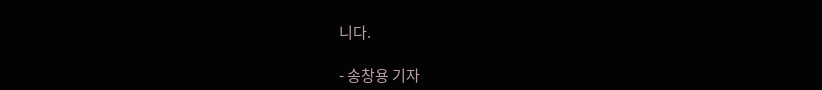니다.

- 송창용 기자